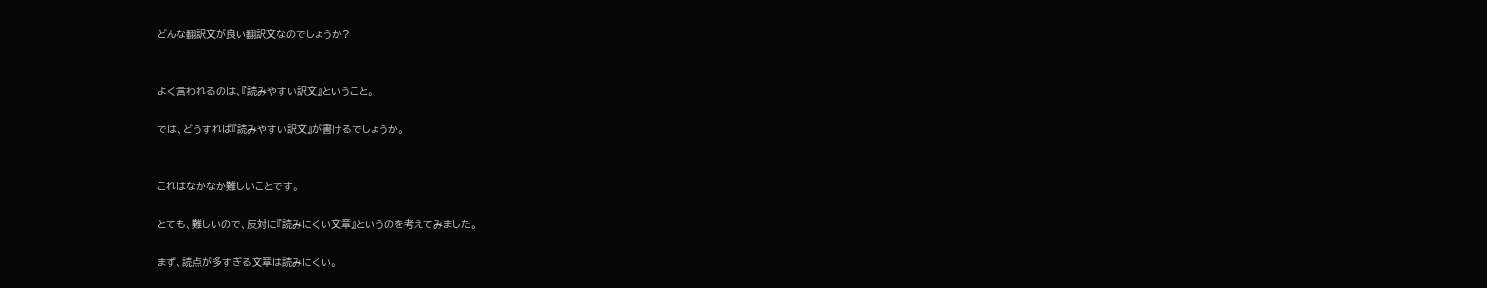どんな翻訳文が良い翻訳文なのでしょうか?


よく言われるのは、『読みやすい訳文』ということ。

では、どうすれば『読みやすい訳文』が書けるでしょうか。


これはなかなか難しいことです。

とても、難しいので、反対に『読みにくい文章』というのを考えてみました。

まず、読点が多すぎる文章は読みにくい。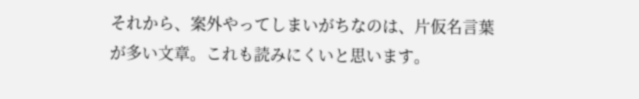それから、案外やってしまいがちなのは、片仮名言葉が多い文章。これも読みにくいと思います。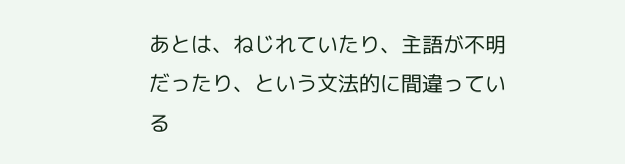あとは、ねじれていたり、主語が不明だったり、という文法的に間違っている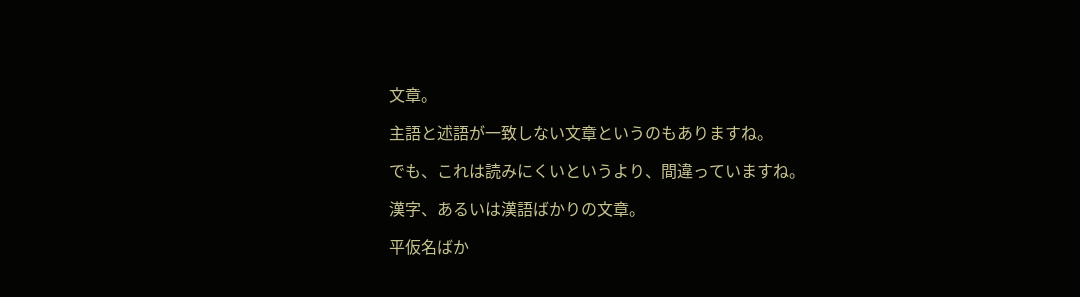文章。

主語と述語が一致しない文章というのもありますね。

でも、これは読みにくいというより、間違っていますね。

漢字、あるいは漢語ばかりの文章。

平仮名ばか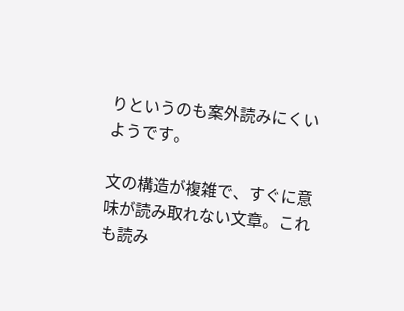りというのも案外読みにくいようです。

文の構造が複雑で、すぐに意味が読み取れない文章。これも読み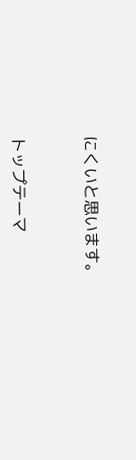にくいと思います。



トップテーマ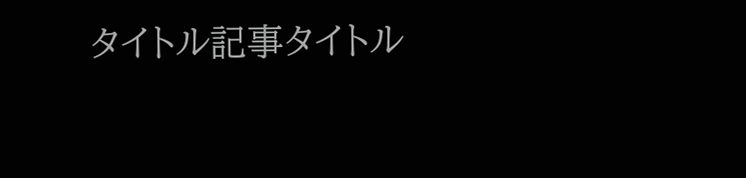タイトル記事タイトル